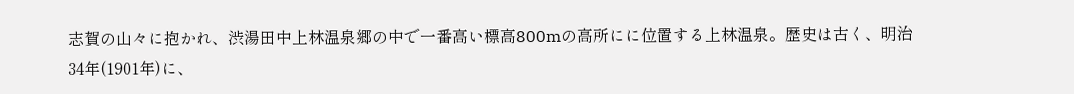志賀の山々に抱かれ、渋湯田中上林温泉郷の中で一番高い標高800mの高所にに位置する上林温泉。歴史は古く、明治34年(1901年)に、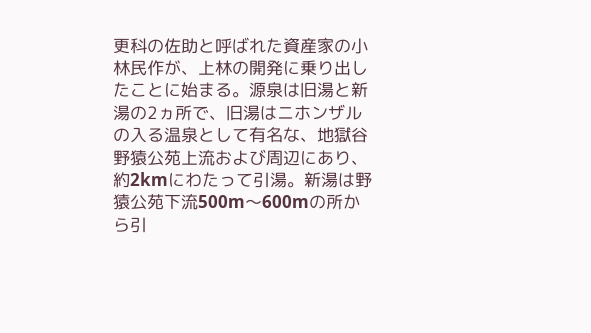更科の佐助と呼ばれた資産家の小林民作が、上林の開発に乗り出したことに始まる。源泉は旧湯と新湯の2ヵ所で、旧湯はニホンザルの入る温泉として有名な、地獄谷野猿公苑上流および周辺にあり、約2kmにわたって引湯。新湯は野猿公苑下流500m〜600mの所から引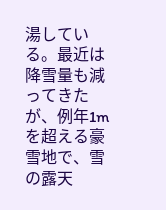湯している。最近は降雪量も減ってきたが、例年1mを超える豪雪地で、雪の露天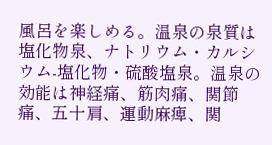風呂を楽しめる。温泉の泉質は塩化物泉、ナトリウム・カルシウム-塩化物・硫酸塩泉。温泉の効能は神経痛、筋肉痛、関節痛、五十肩、運動麻痺、関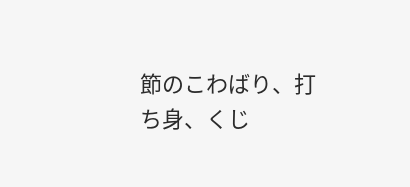節のこわばり、打ち身、くじ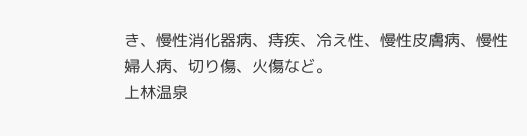き、慢性消化器病、痔疾、冷え性、慢性皮膚病、慢性婦人病、切り傷、火傷など。
上林温泉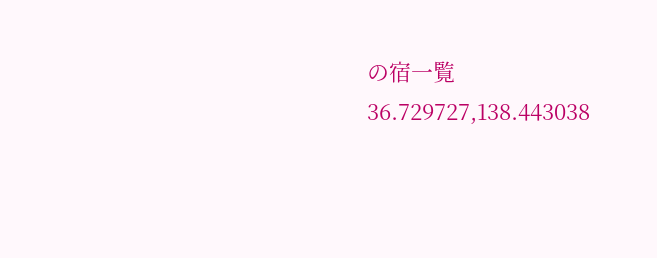の宿一覧
36.729727,138.443038